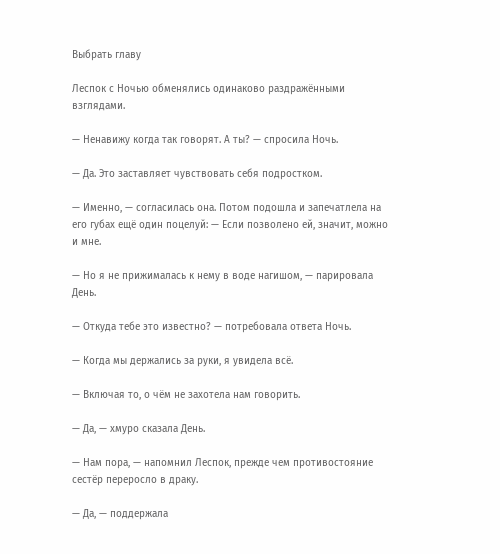Выбрать главу

Леспок с Ночью обменялись одинаково раздражёнными взглядами.

— Ненавижу когда так говорят. А ты? — спросила Ночь.

— Да. Это заставляет чувствовать себя подростком.

— Именно, — согласилась она. Потом подошла и запечатлела на его губах ещё один поцелуй: — Если позволено ей, значит, можно и мне.

— Но я не прижималась к нему в воде нагишом, — парировала День.

— Откуда тебе это известно? — потребовала ответа Ночь.

— Когда мы держались за руки, я увидела всё.

— Включая то, о чём не захотела нам говорить.

— Да, — хмуро сказала День.

— Нам пора, — напомнил Леспок, прежде чем противостояние сестёр переросло в драку.

— Да, — поддержала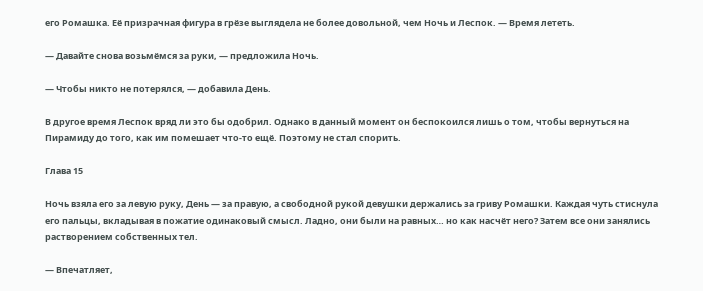его Ромашка. Её призрачная фигура в грёзе выглядела не более довольной, чем Ночь и Леспок. — Время лететь.

— Давайте снова возьмёмся за руки, — предложила Ночь.

— Чтобы никто не потерялся, — добавила День.

В другое время Леспок вряд ли это бы одобрил. Однако в данный момент он беспокоился лишь о том, чтобы вернуться на Пирамиду до того, как им помешает что-то ещё. Поэтому не стал спорить.

Глава 15

Ночь взяла его за левую руку, День — за правую, а свободной рукой девушки держались за гриву Ромашки. Каждая чуть стиснула его пальцы, вкладывая в пожатие одинаковый смысл. Ладно, они были на равных… но как насчёт него? Затем все они занялись растворением собственных тел.

— Впечатляет,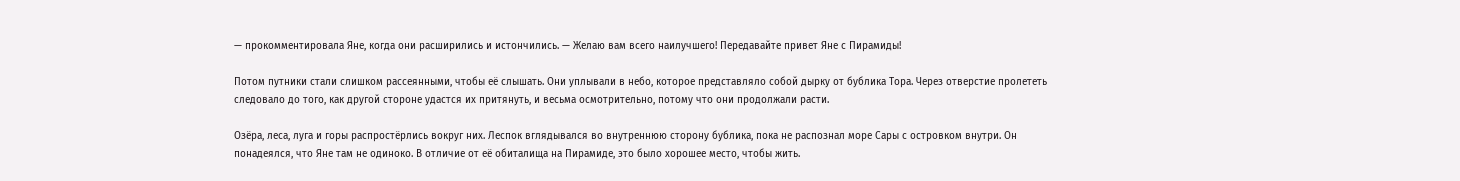— прокомментировала Яне, когда они расширились и истончились. — Желаю вам всего наилучшего! Передавайте привет Яне с Пирамиды!

Потом путники стали слишком рассеянными, чтобы её слышать. Они уплывали в небо, которое представляло собой дырку от бублика Тора. Через отверстие пролететь следовало до того, как другой стороне удастся их притянуть, и весьма осмотрительно, потому что они продолжали расти.

Озёра, леса, луга и горы распростёрлись вокруг них. Леспок вглядывался во внутреннюю сторону бублика, пока не распознал море Сары с островком внутри. Он понадеялся, что Яне там не одиноко. В отличие от её обиталища на Пирамиде, это было хорошее место, чтобы жить.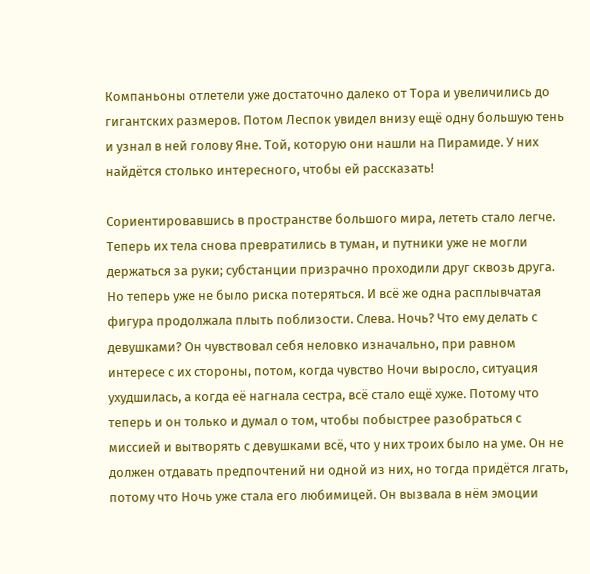Компаньоны отлетели уже достаточно далеко от Тора и увеличились до гигантских размеров. Потом Леспок увидел внизу ещё одну большую тень и узнал в ней голову Яне. Той, которую они нашли на Пирамиде. У них найдётся столько интересного, чтобы ей рассказать!

Сориентировавшись в пространстве большого мира, лететь стало легче. Теперь их тела снова превратились в туман, и путники уже не могли держаться за руки; субстанции призрачно проходили друг сквозь друга. Но теперь уже не было риска потеряться. И всё же одна расплывчатая фигура продолжала плыть поблизости. Слева. Ночь? Что ему делать с девушками? Он чувствовал себя неловко изначально, при равном интересе с их стороны, потом, когда чувство Ночи выросло, ситуация ухудшилась, а когда её нагнала сестра, всё стало ещё хуже. Потому что теперь и он только и думал о том, чтобы побыстрее разобраться с миссией и вытворять с девушками всё, что у них троих было на уме. Он не должен отдавать предпочтений ни одной из них, но тогда придётся лгать, потому что Ночь уже стала его любимицей. Он вызвала в нём эмоции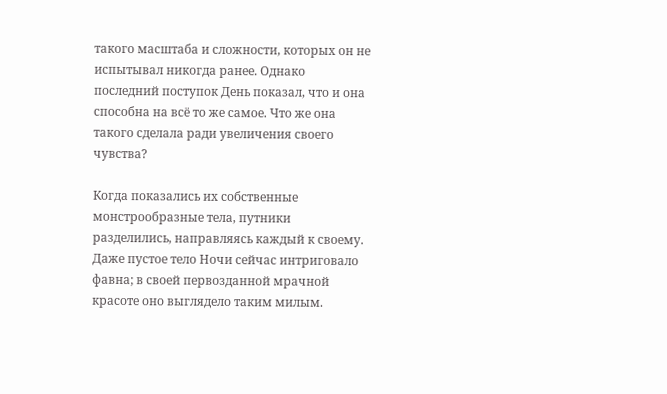такого масштаба и сложности, которых он не испытывал никогда ранее. Однако последний поступок День показал, что и она способна на всё то же самое. Что же она такого сделала ради увеличения своего чувства?

Когда показались их собственные монстрообразные тела, путники разделились, направляясь каждый к своему. Даже пустое тело Ночи сейчас интриговало фавна; в своей первозданной мрачной красоте оно выглядело таким милым.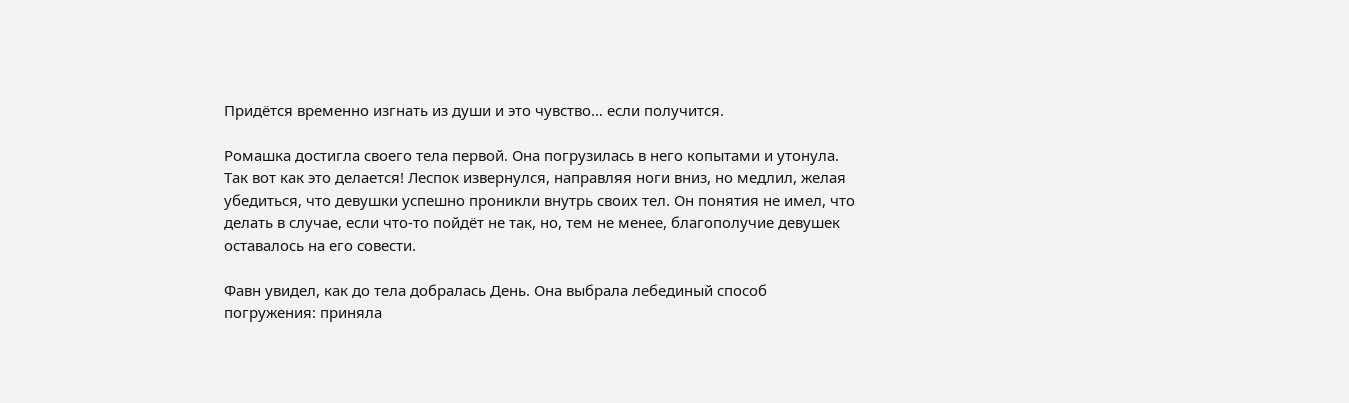Придётся временно изгнать из души и это чувство… если получится.

Ромашка достигла своего тела первой. Она погрузилась в него копытами и утонула. Так вот как это делается! Леспок извернулся, направляя ноги вниз, но медлил, желая убедиться, что девушки успешно проникли внутрь своих тел. Он понятия не имел, что делать в случае, если что-то пойдёт не так, но, тем не менее, благополучие девушек оставалось на его совести.

Фавн увидел, как до тела добралась День. Она выбрала лебединый способ погружения: приняла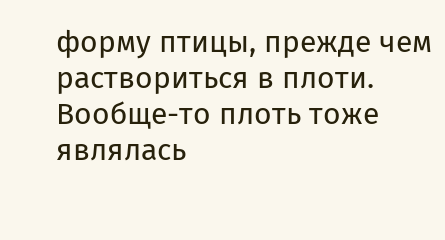форму птицы, прежде чем раствориться в плоти. Вообще-то плоть тоже являлась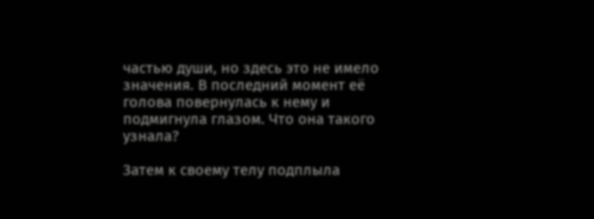частью души, но здесь это не имело значения. В последний момент её голова повернулась к нему и подмигнула глазом. Что она такого узнала?

Затем к своему телу подплыла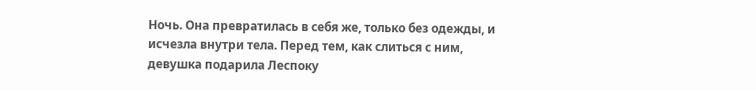Ночь. Она превратилась в себя же, только без одежды, и исчезла внутри тела. Перед тем, как слиться с ним, девушка подарила Леспоку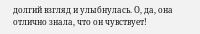долгий взгляд и улыбнулась. О, да, она отлично знала, что он чувствует!